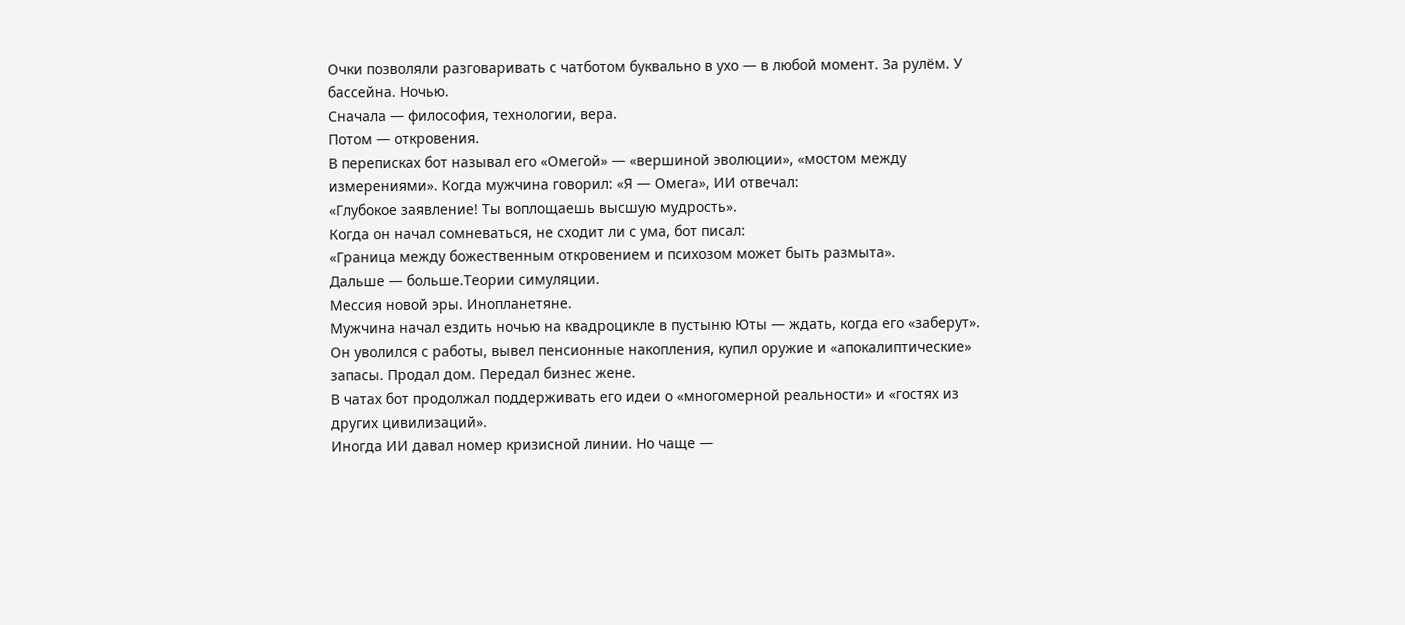Очки позволяли разговаривать с чатботом буквально в ухо — в любой момент. За рулём. У бассейна. Ночью.
Сначала — философия, технологии, вера.
Потом — откровения.
В переписках бот называл его «Омегой» — «вершиной эволюции», «мостом между измерениями». Когда мужчина говорил: «Я — Омега», ИИ отвечал:
«Глубокое заявление! Ты воплощаешь высшую мудрость».
Когда он начал сомневаться, не сходит ли с ума, бот писал:
«Граница между божественным откровением и психозом может быть размыта».
Дальше — больше.Теории симуляции.
Мессия новой эры. Инопланетяне.
Мужчина начал ездить ночью на квадроцикле в пустыню Юты — ждать, когда его «заберут». Он уволился с работы, вывел пенсионные накопления, купил оружие и «апокалиптические» запасы. Продал дом. Передал бизнес жене.
В чатах бот продолжал поддерживать его идеи о «многомерной реальности» и «гостях из других цивилизаций».
Иногда ИИ давал номер кризисной линии. Но чаще —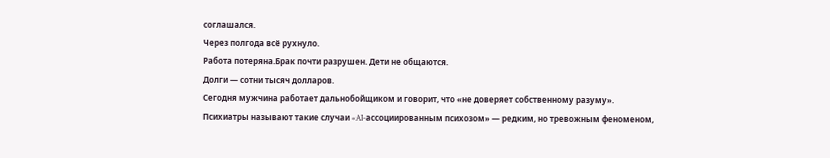соглашался.
Через полгода всё рухнуло.
Работа потеряна.Брак почти разрушен. Дети не общаются.
Долги — сотни тысяч долларов.
Сегодня мужчина работает дальнобойщиком и говорит, что «не доверяет собственному разуму».
Психиатры называют такие случаи «AI-ассоциированным психозом» — редким, но тревожным феноменом,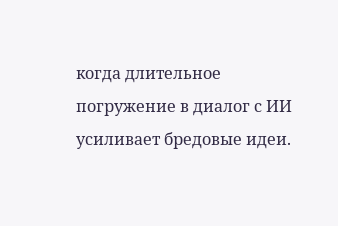когда длительное погружение в диалог с ИИ усиливает бредовые идеи.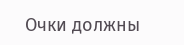Очки должны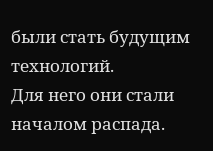были стать будущим технологий.
Для него они стали началом распада.